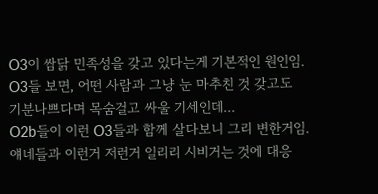O3이 쌈닭 민족성을 갖고 있다는게 기본적인 원인임.
O3들 보면, 어떤 사람과 그냥 눈 마추친 것 갖고도
기분나쁘다며 목숨걸고 싸울 기세인데...
O2b들이 이런 O3들과 함께 살다보니 그리 변한거임.
얘네들과 이런거 저런거 일리리 시비거는 것에 대응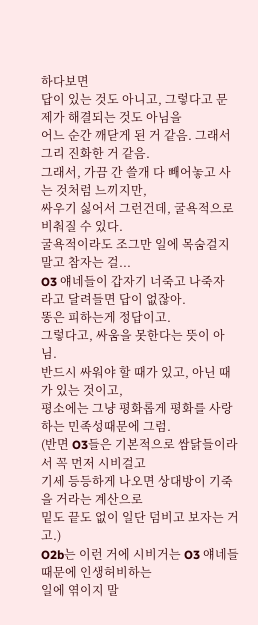하다보면
답이 있는 것도 아니고, 그렇다고 문제가 해결되는 것도 아님을
어느 순간 깨닫게 된 거 같음. 그래서 그리 진화한 거 같음.
그래서, 가끔 간 쓸개 다 빼어놓고 사는 것처럼 느끼지만,
싸우기 싫어서 그런건데, 굴욕적으로 비춰질 수 있다.
굴욕적이라도 조그만 일에 목숨걸지 말고 참자는 걸...
O3 얘네들이 갑자기 너죽고 나죽자 라고 달려들면 답이 없잖아.
똥은 피하는게 정답이고.
그렇다고, 싸움을 못한다는 뜻이 아님.
반드시 싸워야 할 때가 있고, 아닌 때가 있는 것이고,
평소에는 그냥 평화롭게 평화를 사랑하는 민족성때문에 그럼.
(반면 O3들은 기본적으로 쌈닭들이라서 꼭 먼저 시비걸고
기세 등등하게 나오면 상대방이 기죽을 거라는 계산으로
밑도 끝도 없이 일단 덤비고 보자는 거고.)
O2b는 이런 거에 시비거는 O3 얘네들때문에 인생허비하는
일에 엮이지 말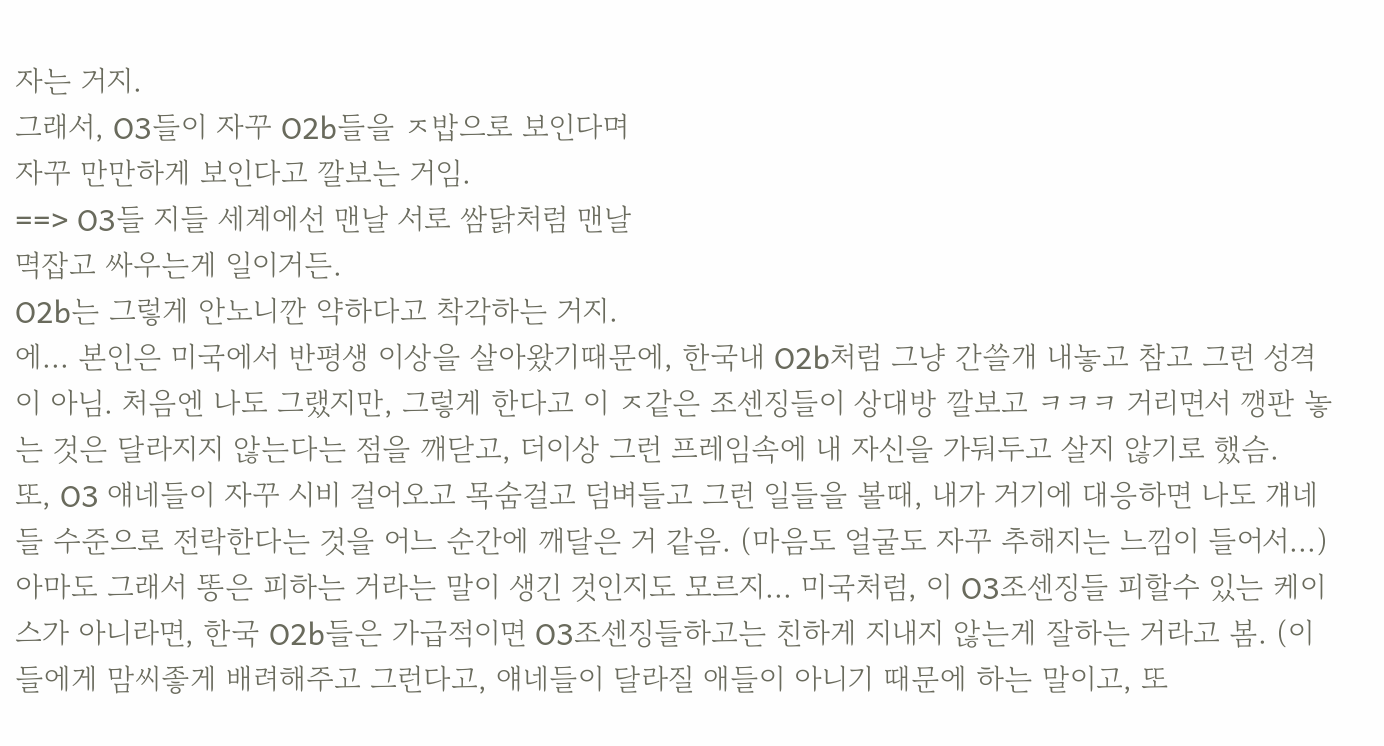자는 거지.
그래서, O3들이 자꾸 O2b들을 ㅈ밥으로 보인다며
자꾸 만만하게 보인다고 깔보는 거임.
==> O3들 지들 세계에선 맨날 서로 쌈닭처럼 맨날
멱잡고 싸우는게 일이거든.
O2b는 그렇게 안노니깐 약하다고 착각하는 거지.
에... 본인은 미국에서 반평생 이상을 살아왔기때문에, 한국내 O2b처럼 그냥 간쓸개 내놓고 참고 그런 성격이 아님. 처음엔 나도 그랬지만, 그렇게 한다고 이 ㅈ같은 조센징들이 상대방 깔보고 ㅋㅋㅋ 거리면서 깽판 놓는 것은 달라지지 않는다는 점을 깨닫고, 더이상 그런 프레임속에 내 자신을 가둬두고 살지 않기로 했슴.
또, O3 얘네들이 자꾸 시비 걸어오고 목숨걸고 덤벼들고 그런 일들을 볼때, 내가 거기에 대응하면 나도 걔네들 수준으로 전락한다는 것을 어느 순간에 깨달은 거 같음. (마음도 얼굴도 자꾸 추해지는 느낌이 들어서...) 아마도 그래서 똥은 피하는 거라는 말이 생긴 것인지도 모르지... 미국처럼, 이 O3조센징들 피할수 있는 케이스가 아니라면, 한국 O2b들은 가급적이면 O3조센징들하고는 친하게 지내지 않는게 잘하는 거라고 봄. (이들에게 맘씨좋게 배려해주고 그런다고, 얘네들이 달라질 애들이 아니기 때문에 하는 말이고, 또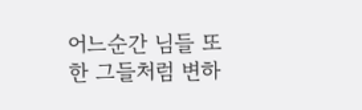어느순간 님들 또한 그들처럼 변하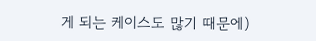게 되는 케이스도 많기 때문에)